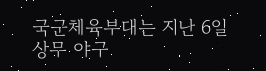국군체육부대는 지난 6일 상무 야구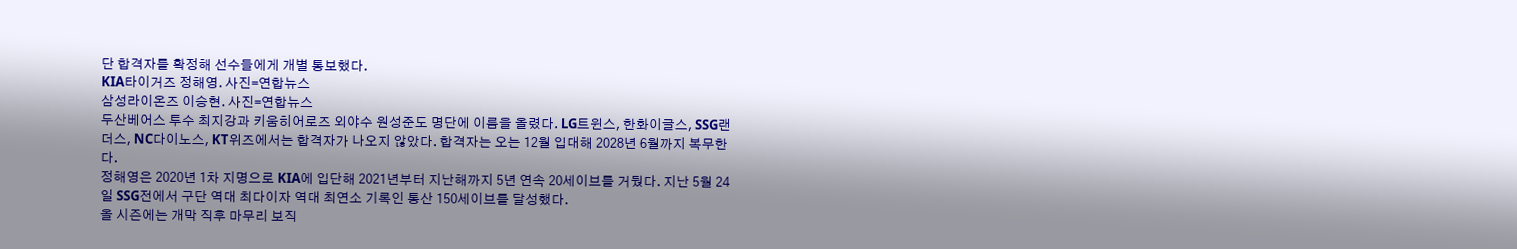단 합격자를 확정해 선수들에게 개별 통보했다.
KIA타이거즈 정해영. 사진=연합뉴스
삼성라이온즈 이승현. 사진=연합뉴스
두산베어스 투수 최지강과 키움히어로즈 외야수 원성준도 명단에 이름을 올렸다. LG트윈스, 한화이글스, SSG랜더스, NC다이노스, KT위즈에서는 합격자가 나오지 않았다. 합격자는 오는 12월 입대해 2028년 6월까지 복무한다.
정해영은 2020년 1차 지명으로 KIA에 입단해 2021년부터 지난해까지 5년 연속 20세이브를 거뒀다. 지난 5월 24일 SSG전에서 구단 역대 최다이자 역대 최연소 기록인 통산 150세이브를 달성했다.
올 시즌에는 개막 직후 마무리 보직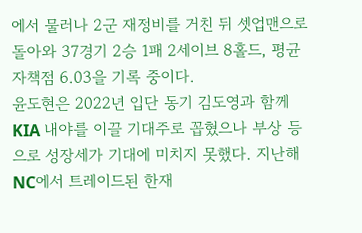에서 물러나 2군 재정비를 거친 뒤 셋업맨으로 돌아와 37경기 2승 1패 2세이브 8홀드, 평균자책점 6.03을 기록 중이다.
윤도현은 2022년 입단 동기 김도영과 함께 KIA 내야를 이끌 기대주로 꼽혔으나 부상 등으로 성장세가 기대에 미치지 못했다. 지난해 NC에서 트레이드된 한재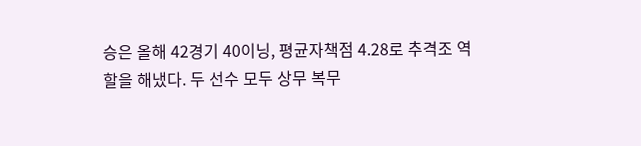승은 올해 42경기 40이닝, 평균자책점 4.28로 추격조 역할을 해냈다. 두 선수 모두 상무 복무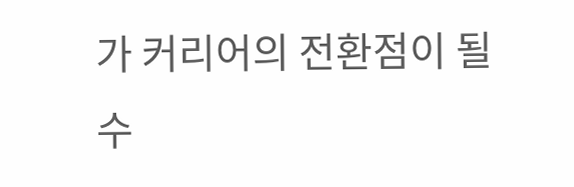가 커리어의 전환점이 될 수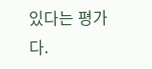있다는 평가다.